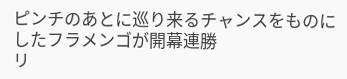ピンチのあとに巡り来るチャンスをものにしたフラメンゴが開幕連勝
リ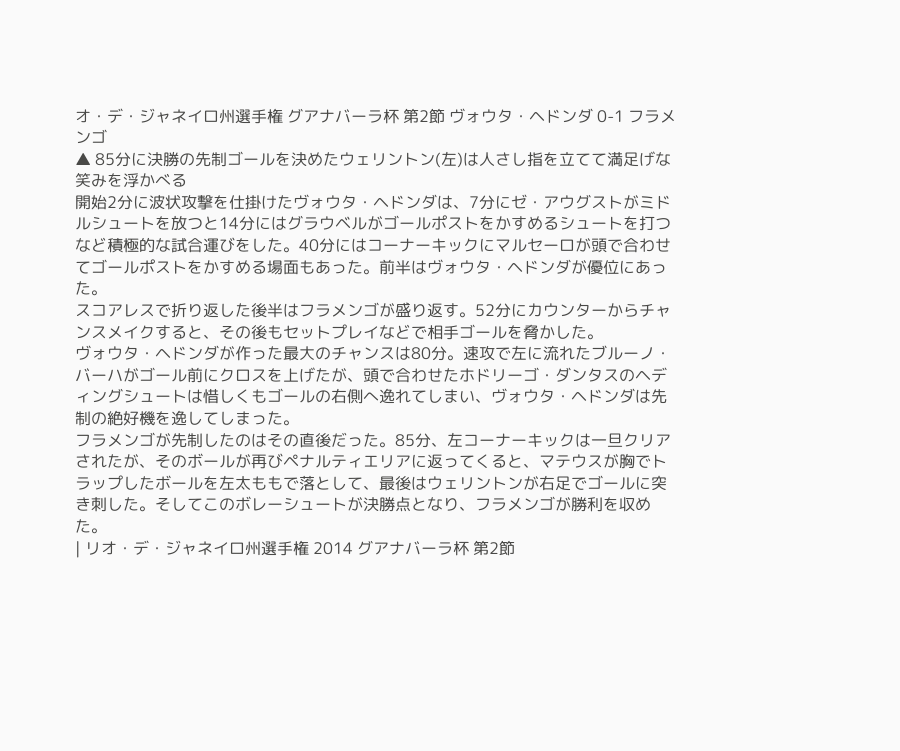オ・デ・ジャネイロ州選手権 グアナバーラ杯 第2節 ヴォウタ・ヘドンダ 0-1 フラメンゴ
▲ 85分に決勝の先制ゴールを決めたウェリントン(左)は人さし指を立てて満足げな笑みを浮かべる
開始2分に波状攻撃を仕掛けたヴォウタ・ヘドンダは、7分にゼ・アウグストがミドルシュートを放つと14分にはグラウベルがゴールポストをかすめるシュートを打つなど積極的な試合運びをした。40分にはコーナーキックにマルセーロが頭で合わせてゴールポストをかすめる場面もあった。前半はヴォウタ・ヘドンダが優位にあった。
スコアレスで折り返した後半はフラメンゴが盛り返す。52分にカウンターからチャンスメイクすると、その後もセットプレイなどで相手ゴールを脅かした。
ヴォウタ・ヘドンダが作った最大のチャンスは80分。速攻で左に流れたブルーノ・バーハがゴール前にクロスを上げたが、頭で合わせたホドリーゴ・ダンタスのヘディングシュートは惜しくもゴールの右側へ逸れてしまい、ヴォウタ・ヘドンダは先制の絶好機を逸してしまった。
フラメンゴが先制したのはその直後だった。85分、左コーナーキックは一旦クリアされたが、そのボールが再びペナルティエリアに返ってくると、マテウスが胸でトラップしたボールを左太ももで落として、最後はウェリントンが右足でゴールに突き刺した。そしてこのボレーシュートが決勝点となり、フラメンゴが勝利を収めた。
| リオ・デ・ジャネイロ州選手権 2014 グアナバーラ杯 第2節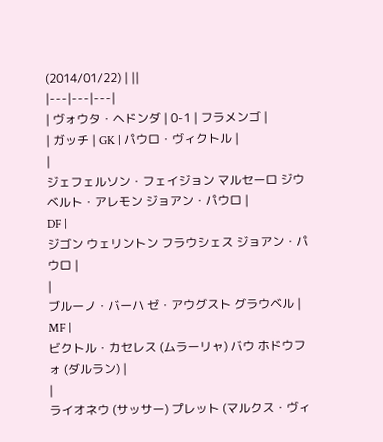(2014/01/22) | ||
|---|---|---|
| ヴォウタ・ヘドンダ | 0-1 | フラメンゴ |
| ガッチ | GK | パウロ・ヴィクトル |
|
ジェフェルソン・フェイジョン マルセーロ ジウベルト・アレモン ジョアン・パウロ |
DF |
ジゴン ウェリントン フラウシェス ジョアン・パウロ |
|
ブルーノ・バーハ ゼ・アウグスト グラウベル |
MF |
ビクトル・カセレス (ムラーリャ) バウ ホドウフォ (ダルラン) |
|
ライオネウ (サッサー) プレット (マルクス・ヴィ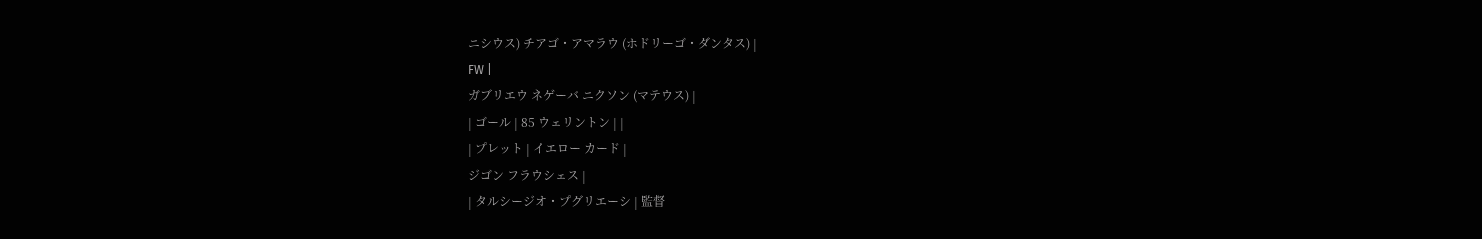ニシウス) チアゴ・アマラウ (ホドリーゴ・ダンタス) |
FW |
ガブリエウ ネゲーバ ニクソン (マテウス) |
| ゴール | 85 ウェリントン | |
| プレット | イエロー カード |
ジゴン フラウシェス |
| タルシージオ・プグリエーシ | 監督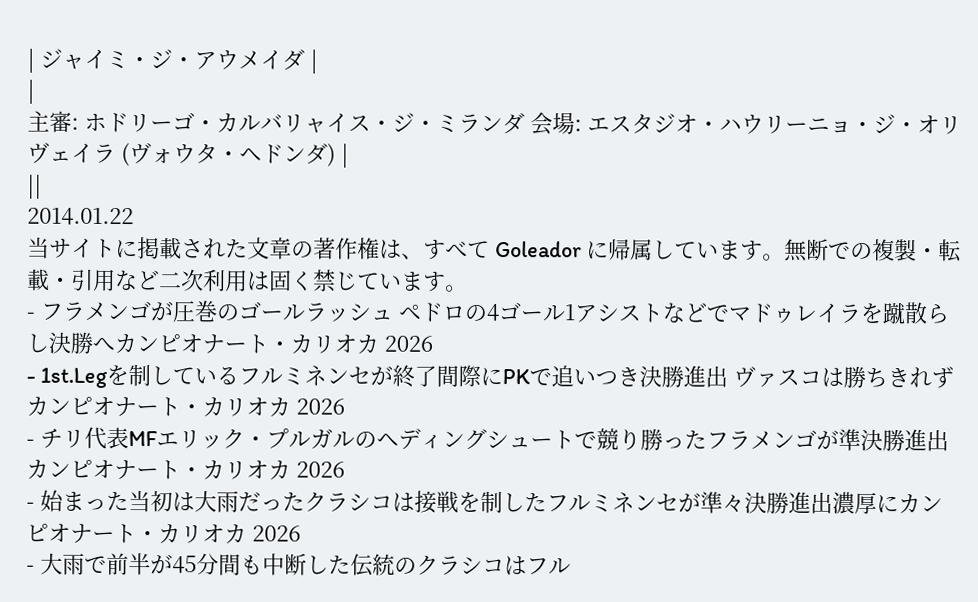| ジャイミ・ジ・アウメイダ |
|
主審: ホドリーゴ・カルバリャイス・ジ・ミランダ 会場: エスタジオ・ハウリーニョ・ジ・オリヴェイラ (ヴォウタ・ヘドンダ) |
||
2014.01.22
当サイトに掲載された文章の著作権は、すべて Goleador に帰属しています。無断での複製・転載・引用など二次利用は固く禁じています。
- フラメンゴが圧巻のゴールラッシュ ペドロの4ゴール1アシストなどでマドゥレイラを蹴散らし決勝へカンピオナート・カリオカ 2026
- 1st.Legを制しているフルミネンセが終了間際にPKで追いつき決勝進出 ヴァスコは勝ちきれずカンピオナート・カリオカ 2026
- チリ代表MFエリック・プルガルのヘディングシュートで競り勝ったフラメンゴが準決勝進出カンピオナート・カリオカ 2026
- 始まった当初は大雨だったクラシコは接戦を制したフルミネンセが準々決勝進出濃厚にカンピオナート・カリオカ 2026
- 大雨で前半が45分間も中断した伝統のクラシコはフル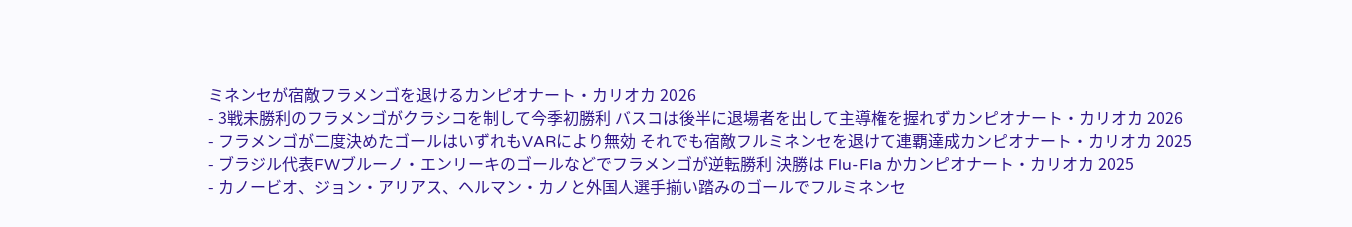ミネンセが宿敵フラメンゴを退けるカンピオナート・カリオカ 2026
- 3戦未勝利のフラメンゴがクラシコを制して今季初勝利 バスコは後半に退場者を出して主導権を握れずカンピオナート・カリオカ 2026
- フラメンゴが二度決めたゴールはいずれもVARにより無効 それでも宿敵フルミネンセを退けて連覇達成カンピオナート・カリオカ 2025
- ブラジル代表FWブルーノ・エンリーキのゴールなどでフラメンゴが逆転勝利 決勝は Flu-Fla かカンピオナート・カリオカ 2025
- カノービオ、ジョン・アリアス、ヘルマン・カノと外国人選手揃い踏みのゴールでフルミネンセ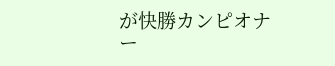が快勝カンピオナー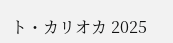ト・カリオカ 2025